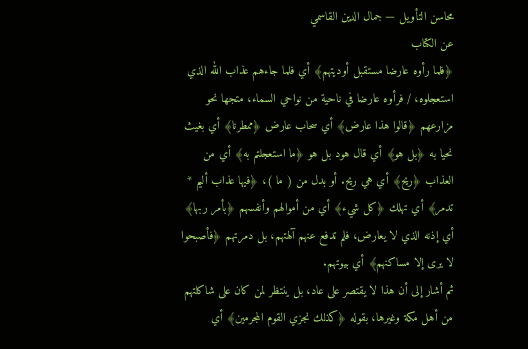محاسن التأويل — جمال الدين القاسمي
عن الكتاب
﴿فلما رأوه عارضا مستقبل أوديتهم﴾ أي فلما جاءهم عذاب الله الذي استعجلوه، / فرأوه عارضا في ناحية من نواحي السماء، متجها نحو مزارعهم ﴿قالوا هذا عارض﴾ أي سحاب عارض ﴿ممطرنا﴾ أي بغيث نحيا به ﴿بل هو﴾ أي قال هود بل هو ﴿ما استعجلتم به﴾ أي من العذاب ﴿ريح﴾ أي هي ريح. أو بدل من ( ما )، ﴿فيها عذاب أليم * تدمر﴾ أي تهلك ﴿كل شيء﴾ أي من أموالهم وأنفسهم ﴿بأمر ربها﴾ أي إذنه الذي لا يعارض، فلم تدفع عنهم آلهتهم، بل دمرتهم ﴿فأصبحوا لا يرى إلا مساكنهم﴾ أي بيوتهم.
ثم أشار إلى أن هذا لا يقتصر على عاد، بل ينتظر لمن كان على شاكلتهم من أهل مكة وغيرها، بقوله ﴿كذلك نجزي القوم المجرمين﴾ أي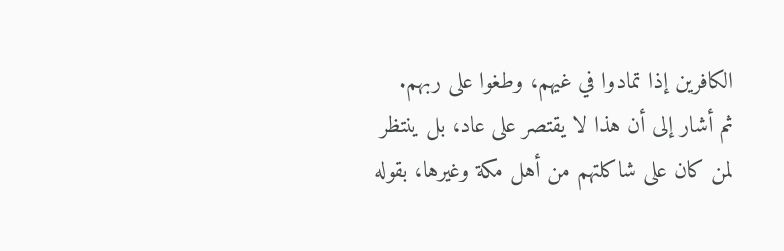الكافرين إذا تمادوا في غيهم، وطغوا على ربهم.
ثم أشار إلى أن هذا لا يقتصر على عاد، بل ينتظر لمن كان على شاكلتهم من أهل مكة وغيرها، بقوله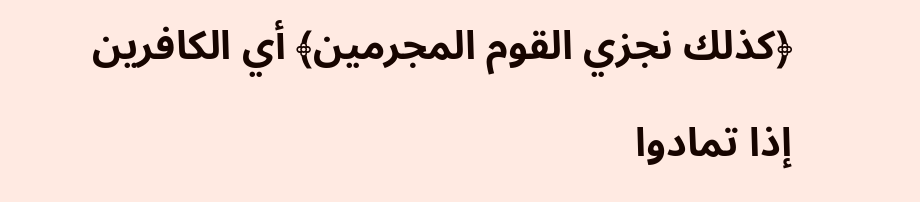﴿كذلك نجزي القوم المجرمين﴾ أي الكافرين إذا تمادوا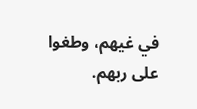في غيهم، وطغوا على ربهم.